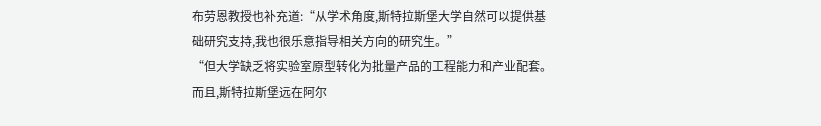布劳恩教授也补充道:“从学术角度,斯特拉斯堡大学自然可以提供基础研究支持,我也很乐意指导相关方向的研究生。”
“但大学缺乏将实验室原型转化为批量产品的工程能力和产业配套。而且,斯特拉斯堡远在阿尔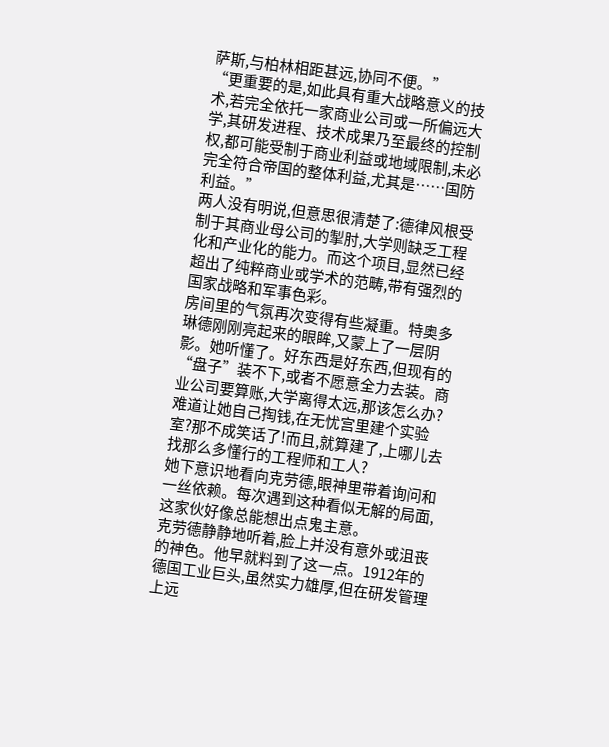萨斯,与柏林相距甚远,协同不便。”
“更重要的是,如此具有重大战略意义的技术,若完全依托一家商业公司或一所偏远大学,其研发进程、技术成果乃至最终的控制权,都可能受制于商业利益或地域限制,未必完全符合帝国的整体利益,尤其是……国防利益。”
两人没有明说,但意思很清楚了:德律风根受制于其商业母公司的掣肘,大学则缺乏工程化和产业化的能力。而这个项目,显然已经超出了纯粹商业或学术的范畴,带有强烈的国家战略和军事色彩。
房间里的气氛再次变得有些凝重。特奥多琳德刚刚亮起来的眼眸,又蒙上了一层阴影。她听懂了。好东西是好东西,但现有的“盘子”装不下,或者不愿意全力去装。商业公司要算账,大学离得太远,那该怎么办?
难道让她自己掏钱,在无忧宫里建个实验室?那不成笑话了!而且,就算建了,上哪儿去找那么多懂行的工程师和工人?
她下意识地看向克劳德,眼神里带着询问和一丝依赖。每次遇到这种看似无解的局面,这家伙好像总能想出点鬼主意。
克劳德静静地听着,脸上并没有意外或沮丧的神色。他早就料到了这一点。1912年的德国工业巨头,虽然实力雄厚,但在研发管理上远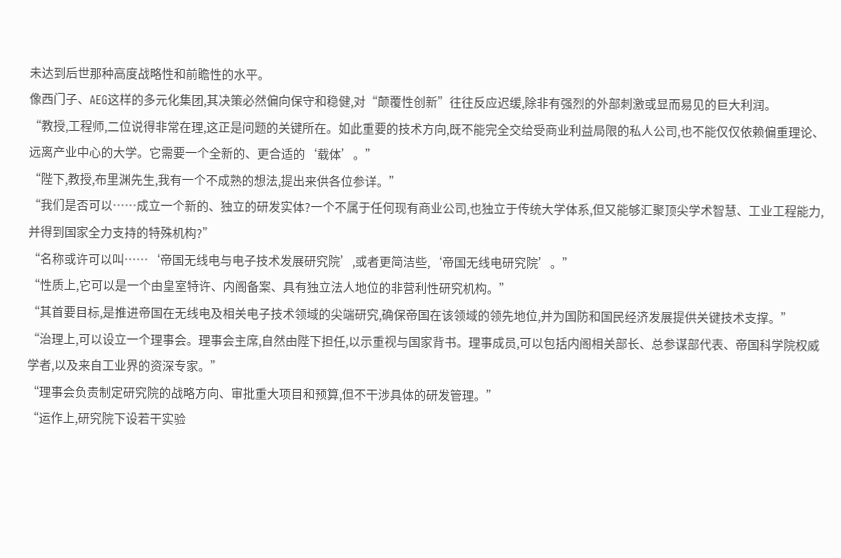未达到后世那种高度战略性和前瞻性的水平。
像西门子、AEG这样的多元化集团,其决策必然偏向保守和稳健,对“颠覆性创新”往往反应迟缓,除非有强烈的外部刺激或显而易见的巨大利润。
“教授,工程师,二位说得非常在理,这正是问题的关键所在。如此重要的技术方向,既不能完全交给受商业利益局限的私人公司,也不能仅仅依赖偏重理论、远离产业中心的大学。它需要一个全新的、更合适的‘载体’。”
“陛下,教授,布里渊先生,我有一个不成熟的想法,提出来供各位参详。”
“我们是否可以……成立一个新的、独立的研发实体?一个不属于任何现有商业公司,也独立于传统大学体系,但又能够汇聚顶尖学术智慧、工业工程能力,并得到国家全力支持的特殊机构?”
“名称或许可以叫……‘帝国无线电与电子技术发展研究院’,或者更简洁些,‘帝国无线电研究院’。”
“性质上,它可以是一个由皇室特许、内阁备案、具有独立法人地位的非营利性研究机构。”
“其首要目标,是推进帝国在无线电及相关电子技术领域的尖端研究,确保帝国在该领域的领先地位,并为国防和国民经济发展提供关键技术支撑。”
“治理上,可以设立一个理事会。理事会主席,自然由陛下担任,以示重视与国家背书。理事成员,可以包括内阁相关部长、总参谋部代表、帝国科学院权威学者,以及来自工业界的资深专家。”
“理事会负责制定研究院的战略方向、审批重大项目和预算,但不干涉具体的研发管理。”
“运作上,研究院下设若干实验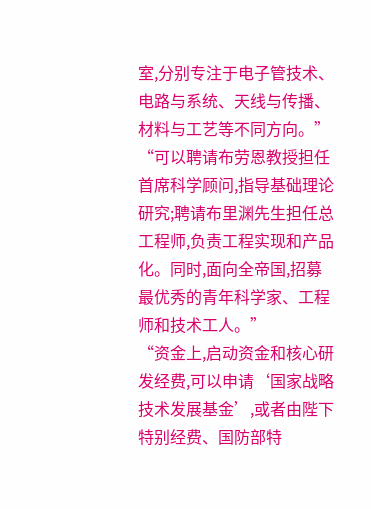室,分别专注于电子管技术、电路与系统、天线与传播、材料与工艺等不同方向。”
“可以聘请布劳恩教授担任首席科学顾问,指导基础理论研究;聘请布里渊先生担任总工程师,负责工程实现和产品化。同时,面向全帝国,招募最优秀的青年科学家、工程师和技术工人。”
“资金上,启动资金和核心研发经费,可以申请‘国家战略技术发展基金’,或者由陛下特别经费、国防部特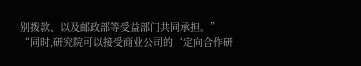别拨款、以及邮政部等受益部门共同承担。”
“同时,研究院可以接受商业公司的‘定向合作研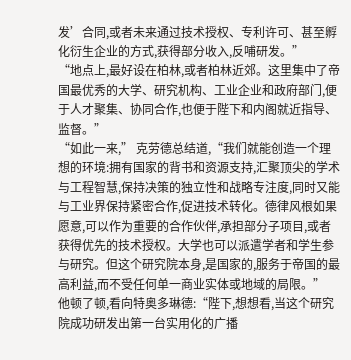发’合同,或者未来通过技术授权、专利许可、甚至孵化衍生企业的方式,获得部分收入,反哺研发。”
“地点上,最好设在柏林,或者柏林近郊。这里集中了帝国最优秀的大学、研究机构、工业企业和政府部门,便于人才聚集、协同合作,也便于陛下和内阁就近指导、监督。”
“如此一来,” 克劳德总结道,“我们就能创造一个理想的环境:拥有国家的背书和资源支持,汇聚顶尖的学术与工程智慧,保持决策的独立性和战略专注度,同时又能与工业界保持紧密合作,促进技术转化。德律风根如果愿意,可以作为重要的合作伙伴,承担部分子项目,或者获得优先的技术授权。大学也可以派遣学者和学生参与研究。但这个研究院本身,是国家的,服务于帝国的最高利益,而不受任何单一商业实体或地域的局限。”
他顿了顿,看向特奥多琳德:“陛下,想想看,当这个研究院成功研发出第一台实用化的广播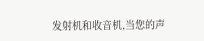发射机和收音机,当您的声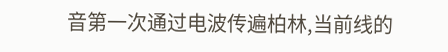音第一次通过电波传遍柏林,当前线的